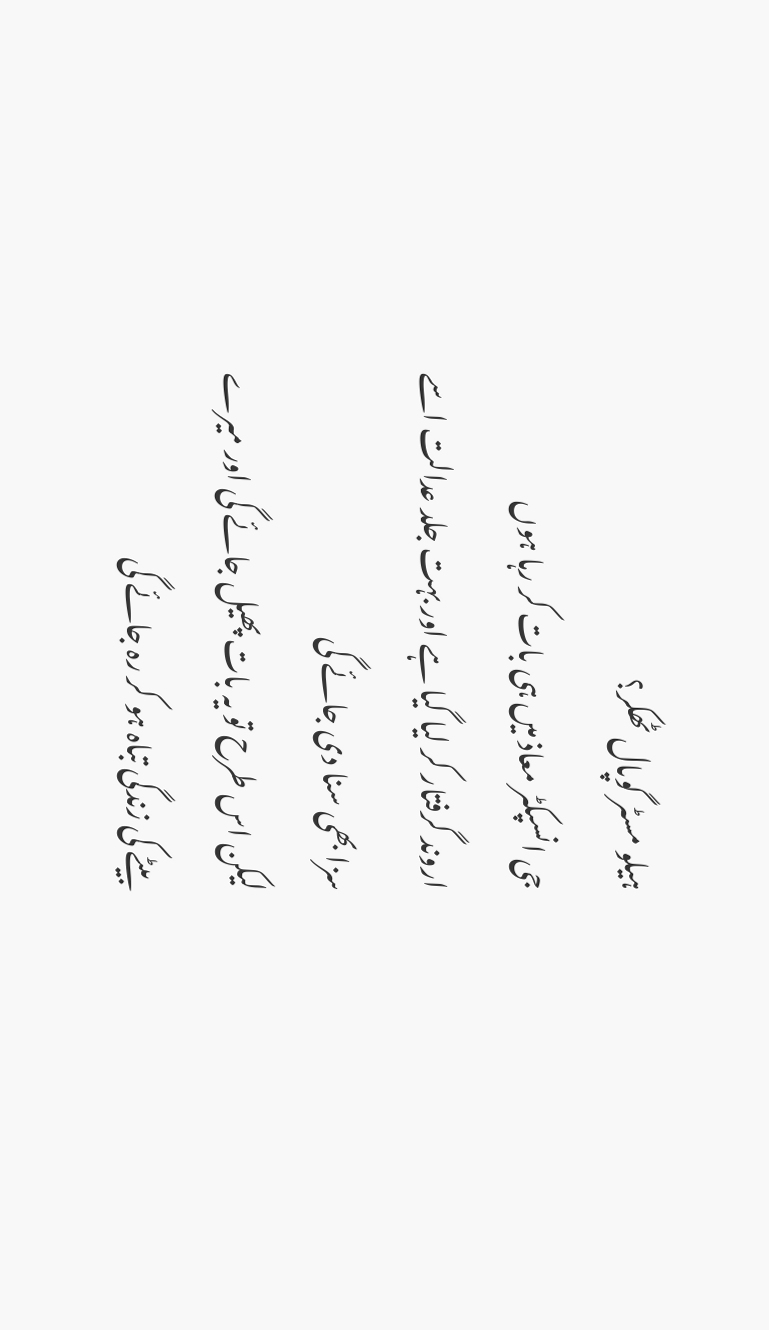ہیلو مسٹر گوپال ٹھکر؟
جی انسپکٹر معاذ میں ہی بات کر رہا ہوں
اروند گرفتار کر لیا گیا ہے اور بہت جلد عدالت اسے سزا بھی سنا دی جائے گی
لیکن اس طرح تو یہ بات پھیل جائے گی اور میرے بیٹے کی زندگی تباہ ہو کر رہ جائے گی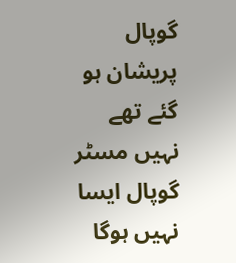گوپال پریشان ہو گئے تھے
نہیں مسٹر گوپال ایسا نہیں ہوگا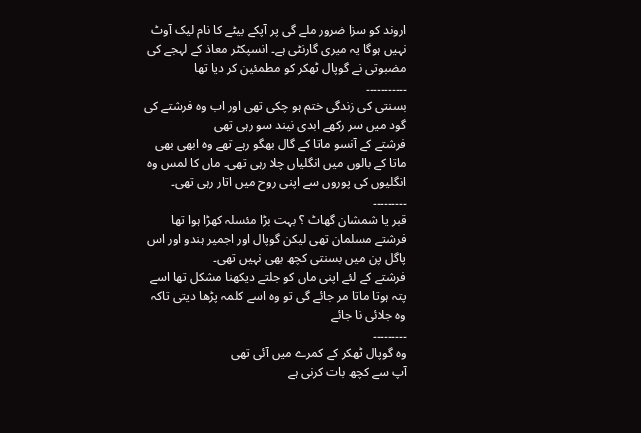اروند کو سزا ضرور ملے گی پر آپکے بیٹے کا نام لیک آوٹ نہیں ہوگا یہ میری گارنٹی ہے۔ انسپکٹر معاذ کے لہجے کی مضبوتی نے گوپال ٹھکر کو مطمئین کر دیا تھا
۔۔۔۔۔۔۔۔۔۔۔
بسنتی کی زندگی ختم ہو چکی تھی اور اب وہ فرشتے کی گود میں سر رکھے ابدی نیند سو رہی تھی
فرشتے کے آنسو ماتا کے گال بھگو رہے تھے وہ ابھی بھی ماتا کے بالوں میں انگلیاں چلا رہی تھی۔ ماں کا لمس وہ انگلیوں کی پوروں سے اپنی روح میں اتار رہی تھی۔
۔۔۔۔۔۔۔۔۔
قبر یا شمشان گھاٹ ؟ بہت بڑا مئسلہ کھڑا ہوا تھا
فرشتے مسلمان تھی لیکن گوپال اور اجمیر ہندو اور اس پاگل پن میں بسنتی کچھ بھی نہیں تھی۔
فرشتے کے لئے اپنی ماں کو جلتے دیکھنا مشکل تھا اسے پتہ ہوتا ماتا مر جائے گی تو وہ اسے کلمہ پڑھا دیتی تاکہ وہ جلائی نا جائے
۔۔۔۔۔۔۔۔۔
وہ گوپال ٹھکر کے کمرے میں آئی تھی
آپ سے کچھ بات کرنی ہے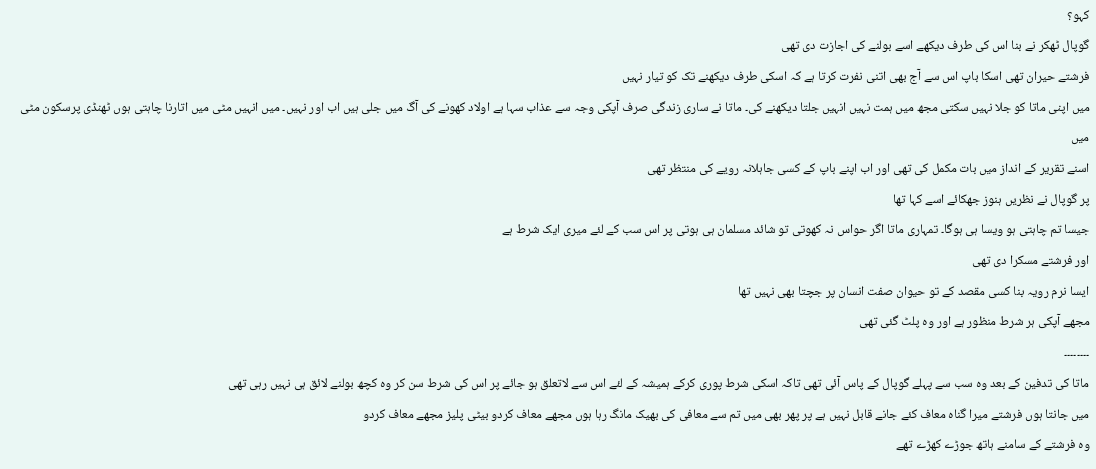کہو؟
گوپال ٹھکر نے بنا اس کی طرف دیکھے اسے بولنے کی اجازت دی تھی
فرشتے حیران تھی اسکا باپ اس سے آج بھی اتنی نفرت کرتا ہے کہ اسکی طرف دیکھنے تک کو تیار نہیں
میں اپنی ماتا کو جلا نہیں سکتی مجھ میں ہمت نہیں انہیں جلتا دیکھنے کی۔ ماتا نے ساری زندگی صرف آپکی وجہ سے عذاب سہا ہے اولاد کھونے کی آگ میں جلی ہیں اب اور نہیں۔ میں انہیں مٹی میں اتارنا چاہتی ہوں ٹھنڈی پرسکون مٹی میں
اسنے تقریر کے انداز میں بات مکمل کی تھی اور اب اپنے باپ کے کسی جاہلانہ رویے کی منتظر تھی
پر گوپال نے نظریں ہنوز جھکائے اسے کہا تھا
جیسا تم چاہتی ہو ویسا ہی ہوگا۔ تمہاری ماتا اگر حواس نہ کھوتی تو شائد مسلمان ہی ہوتی پر اس سب کے لئے میری ایک شرط ہے
اور فرشتے مسکرا دی تھی
ایسا نرم رویہ بنا کسی مقصد کے تو حیوان صفت انسان پر جچتا بھی نہیں تھا
مجھے آپکی ہر شرط منظور ہے اور وہ پلٹ گئی تھی
۔۔۔۔۔۔۔۔
ماتا کی تدفین کے بعد وہ سب سے پہلے گوپال کے پاس آئی تھی تاکہ اسکی شرط پوری کرکے ہمیشہ کے لئے اس سے لاتعلق ہو جائے پر اس کی شرط سن کر وہ کچھ بولنے لائق ہی نہیں رہی تھی
میں جانتا ہوں فرشتے میرا گناہ معاف کئے جانے قابل نہیں ہے پر پھر بھی میں تم سے معافی کی بھیک مانگ رہا ہوں مجھے معاف کردو بیٹی پلیز مجھے معاف کردو
وہ فرشتے کے سامنے ہاتھ جوڑے کھڑے تھے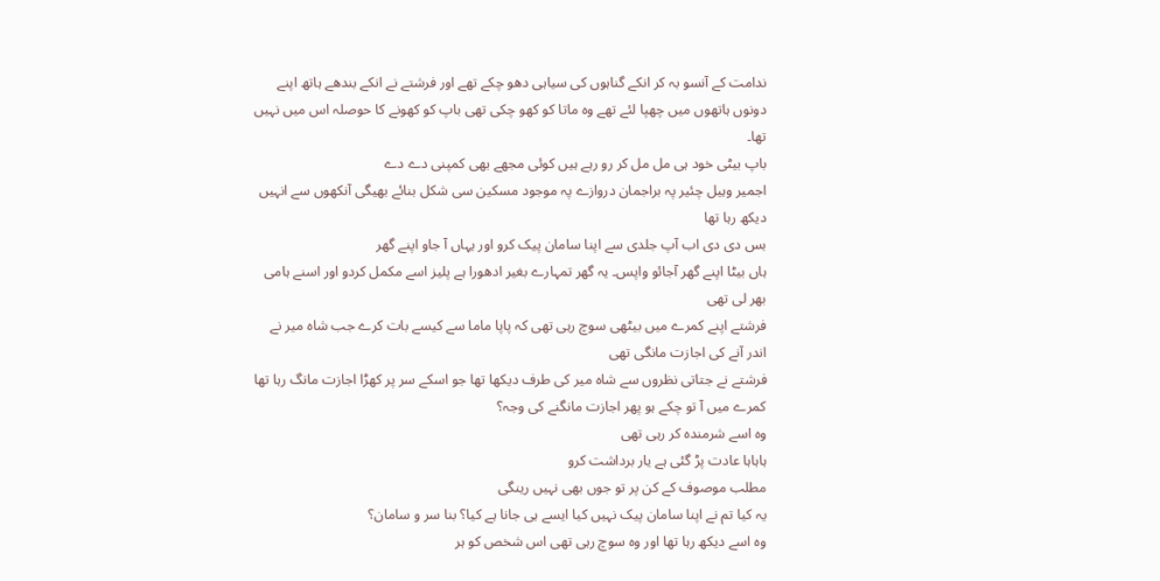ندامت کے آنسو بہ کر انکے گناہوں کی سیاہی دھو چکے تھے اور فرشتے نے انکے بندھے ہاتھ اپنے دونوں ہاتھوں میں چھپا لئے تھے وہ ماتا کو کھو چکی تھی باپ کو کھونے کا حوصلہ اس میں نہیں تھا۔
باپ بیٹی خود ہی مل مل کر رو رہے ہیں کوئی مجھے بھی کمپنی دے دے
اجمیر وہیل چئیر پہ براجمان دروازے پہ موجود مسکین سی شکل بنائے بھیگی آنکھوں سے انہیں دیکھ رہا تھا
بس دی دی اب آپ جلدی سے اپنا سامان پیک کرو اور یہاں آ جاو اپنے گھر
ہاں بیٹا اپنے گھر آجائو واپس۔ یہ گھر تمہارے بغیر ادھورا ہے پلیز اسے مکمل کردو اور اسنے ہامی بھر لی تھی
فرشتے اپنے کمرے میں بیٹھی سوچ رہی تھی کہ پاپا ماما سے کیسے بات کرے جب شاہ میر نے اندر آنے کی اجازت مانگی تھی
فرشتے نے جتاتی نظروں سے شاہ میر کی طرف دیکھا تھا جو اسکے سر پر کھڑا اجازت مانگ رہا تھا
کمرے میں آ تو چکے ہو پھر اجازت مانگنے کی وجہ؟
وہ اسے شرمندہ کر رہی تھی
ہاہاہا عادت پڑ گئی ہے یار برداشت کرو
مطلب موصوف کے کن پر تو جوں بھی نہیں رینگی
یہ کیا تم نے اپنا سامان پیک نہیں کیا ایسے ہی جانا ہے کیا؟ بنا سر و سامان؟
وہ اسے دیکھ رہا تھا اور وہ سوچ رہی تھی اس شخص کو ہر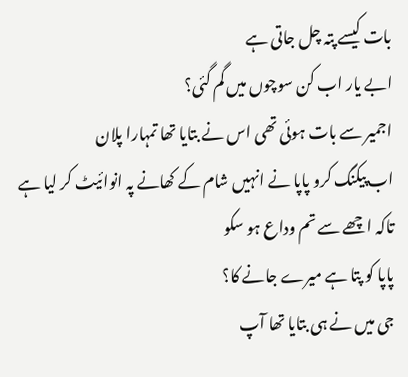بات کیسے پتہ چل جاتی ہے
ابے یار اب کن سوچوں میں گم گئی؟
اجمیر سے بات ہوئی تھی اس نے بتایا تھا تمہارا پلان
اب پیکنگ کرو پاپا نے انہیں شام کے کھانے پہ انوائیٹ کر لیا ہے تاکہ اچھے سے تم وداع ہو سکو
پاپا کو پتا ہے میرے جانے کا؟
جی میں نے ہی بتایا تھا آپ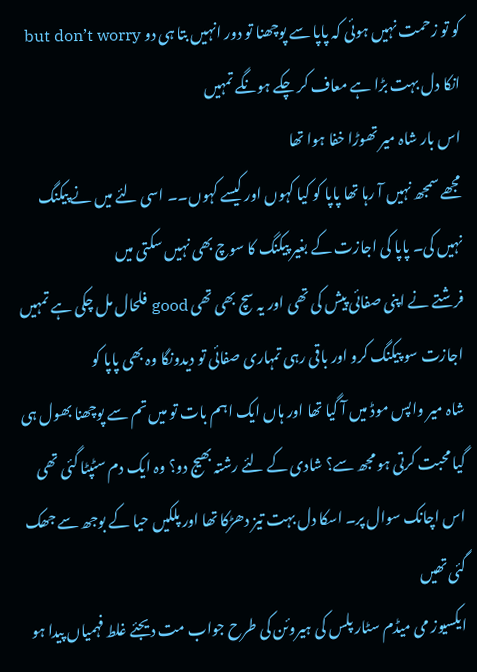کو تو زحمت نہیں ہوئی کہ پاپا سے پوچھنا تو دور انہیں بتا ہی دو but don’t worry انکا دل بہت بڑا ہے معاف کر چکے ہونگے تمہیں
اس بار شاہ میر تھوڑا خفا ہوا تھا
مجھے سمجھ نہیں آ رہا تھا پاپا کو کیا کہوں اور کیسے کہوں۔۔ اسی لئے میں نے پیکنگ نہیں کی۔ پاپا کی اجازت کے بغیر پیکنگ کا سوچ بھی نہیں سکتی میں
فرشتے نے اپنی صفائی پیش کی تھی اور یہ سچ بھی تھی good فلحال مل چکی ہے تمہیں اجازت سو پیکنگ کرو اور باقی رہی تمہاری صفائی تو دیدونگا وہ بھی پاپا کو
شاہ میر واپس موڈ میں آ گیا تھا اور ہاں ایک اہم بات تو میں تم سے پوچھنا بھول ہی گیا محبت کرتی ہو مجھ سے؟ شادی کے لئے رشتہ بھیج دو؟ وہ ایک دم سٹپٹا گئی تھی اس اچانک سوال پر۔ اسکا دل بہت تیز دھڑکا تھا اور پلکیں حیا کے بوجھ سے جھک گئی تھیں
ایکسیوز می میڈم سٹار پلس کی ہیروئن کی طرح جواب مت دیجئے غلط فہمیاں پیدا ہو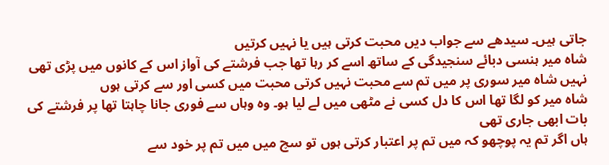جاتی ہیں۔ سیدھے سے جواب دیں محبت کرتی ہیں یا نہیں کرتیں
شاہ میر ہنسی دبائے سنجیدگی کے ساتھ اسے کر رہا تھا جب فرشتے کی آواز اس کے کانوں میں پڑی تھی
نہیں شاہ میر سوری پر میں تم سے محبت نہیں کرتی محبت میں کسی اور سے کرتی ہوں
شاہ میر کو لگا تھا اس کا دل کسی نے مٹھی میں لے لیا ہو۔ وہ وہاں سے فوری جانا چاہتا تھا پر فرشتے کی بات ابھی جاری تھی
ہاں اگر تم یہ پوچھو کہ میں تم پر اعتبار کرتی ہوں تو سچ میں میں تم پر خود سے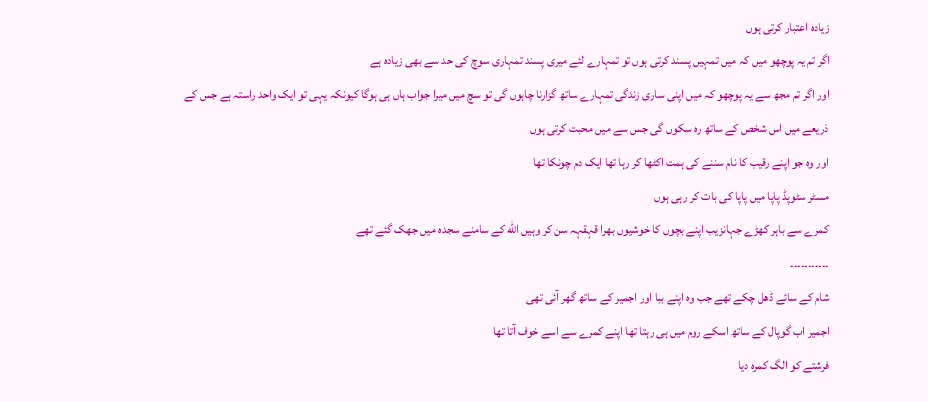زیادہ اعتبار کرتی ہوں
اگر تم یہ پوچھو میں کہ میں تمہیں پسند کرتی ہوں تو تمہارے لئے میری پسند تمہاری سوچ کی حد سے بھی زیادہ ہے
اور اگر تم مجھ سے یہ پوچھو کہ میں اپنی ساری زندگی تمہارے ساتھ گزارنا چاہوں گی تو سچ میں میرا جواب ہاں ہی ہوگا کیونکہ یہی تو ایک واحد راستہ ہے جس کے ذریعے میں اس شخص کے ساتھ رہ سکوں گی جس سے میں محبت کرتی ہوں
اور وہ جو اپنے رقیب کا نام سننے کی ہمت اکٹھا کر رہا تھا ایک دم چونکا تھا
مسٹر سٹوپڈ پاپا میں پاپا کی بات کر رہی ہوں
کمرے سے باہر کھڑے جہانزیب اپنے بچوں کا خوشیوں بھرا قہقہہ سن کر وہیں الله کے سامنے سجدہ میں جھک گئے تھے
۔۔۔۔۔۔۔۔۔۔۔
شام کے سائے ڈھل چکے تھے جب وہ اپنے ببا اور اجمیر کے ساتھ گھر آئی تھی
اجمیر اب گوپال کے ساتھ اسکے روم میں ہی رہتا تھا اپنے کمرے سے اسے خوف آتا تھا
فرشتے کو الگ کمرہ دیا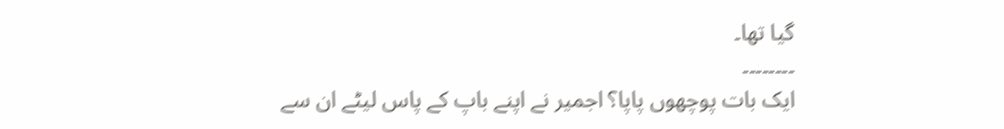گیا تھا۔
۔۔۔۔۔۔۔۔
ایک بات پوچھوں پاپا؟ اجمیر نے اپنے باپ کے پاس لیٹے ان سے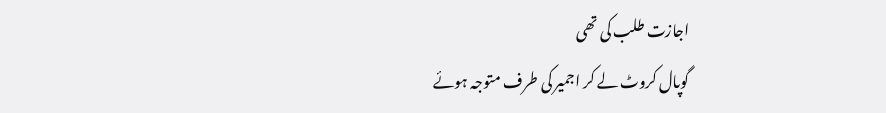اجازت طلب کی تھی
گوپال کروٹ لے کر اجمیر کی طرف متوجہ ہوئے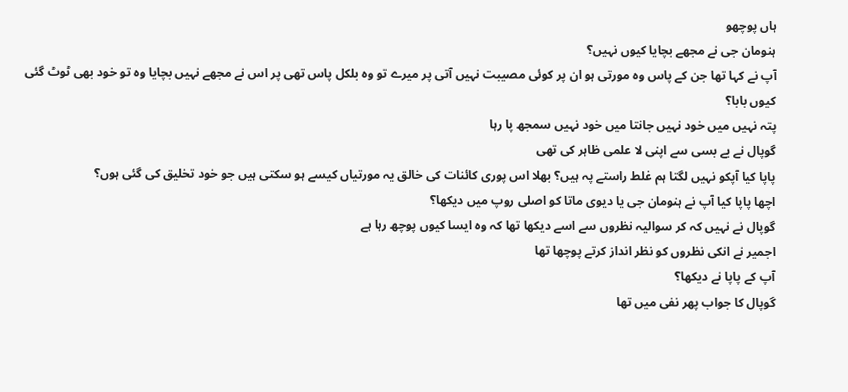ہاں پوچھو
ہنومان جی نے مجھے بچایا کیوں نہیں؟
آپ نے کہا تھا جن کے پاس وہ مورتی ہو ان پر کوئی مصیبت نہیں آتی پر میرے تو وہ بلکل پاس تھی پر اس نے مجھے نہیں بچایا وہ تو خود بھی ٹوٹ گئی
کیوں بابا؟
پتہ نہیں میں خود نہیں جانتا میں خود نہیں سمجھ پا رہا
گوپال نے بے بسی سے اپنی لا علمی ظاہر کی تھی
پاپا کیا آپکو نہیں لگتا ہم غلط راستے پہ ہیں؟ بھلا اس پوری کائنات کی خالق یہ مورتیاں کیسے ہو سکتی ہیں جو خود تخلیق کی گئی ہوں؟
اچھا پاپا کیا آپ نے ہنومان جی یا دیوی ماتا کو اصلی روپ میں دیکھا؟
گوپال نے نہیں کہ کر سوالیہ نظروں سے اسے دیکھا تھا کہ وہ ایسا کیوں پوچھ رہا ہے
اجمیر نے انکی نظروں کو نظر انداز کرتے پوچھا تھا
آپ کے پاپا نے دیکھا؟
گوپال کا جواب پھر نفی میں تھا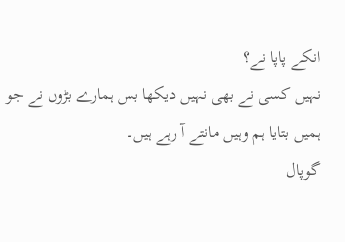انکے پاپا نے؟
نہیں کسی نے بھی نہیں دیکھا بس ہمارے بڑوں نے جو ہمیں بتایا ہم وہیں مانتے آ رہے ہیں۔
گوپال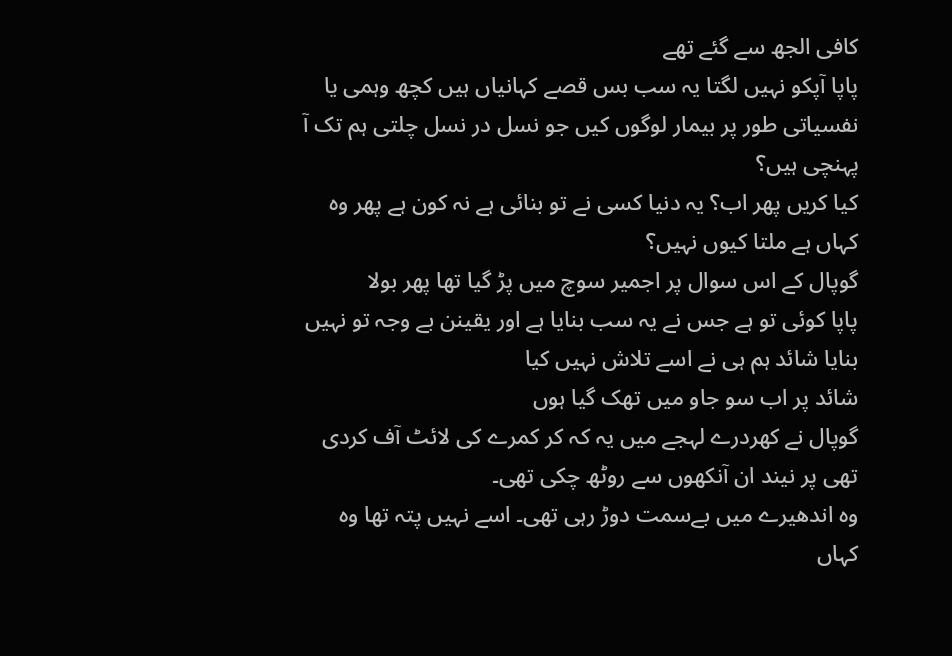کافی الجھ سے گئے تھے
پاپا آپکو نہیں لگتا یہ سب بس قصے کہانیاں ہیں کچھ وہمی یا نفسیاتی طور پر بیمار لوگوں کیں جو نسل در نسل چلتی ہم تک آ پہنچی ہیں؟
کیا کریں پھر اب؟ یہ دنیا کسی نے تو بنائی ہے نہ کون ہے پھر وہ کہاں ہے ملتا کیوں نہیں؟
گوپال کے اس سوال پر اجمیر سوچ میں پڑ گیا تھا پھر بولا
پاپا کوئی تو ہے جس نے یہ سب بنایا ہے اور یقینن بے وجہ تو نہیں بنایا شائد ہم ہی نے اسے تلاش نہیں کیا
شائد پر اب سو جاو میں تھک گیا ہوں
گوپال نے کھردرے لہجے میں یہ کہ کر کمرے کی لائٹ آف کردی تھی پر نیند ان آنکھوں سے روٹھ چکی تھی۔
وہ اندھیرے میں بےسمت دوڑ رہی تھی۔ اسے نہیں پتہ تھا وہ کہاں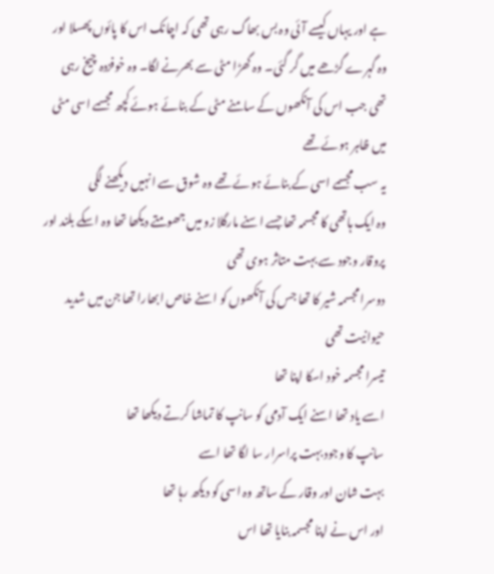ہے اور یہاں کیسے آئی وہ بس بھاگ رہی تھی کہ اچانک اس کا پائوں پھسلا اور وہ گہرے گڑھے میں گر گئی۔ وہ گھڑا مٹی سے بھرنے لگا۔ وہ خوفزدہ چیخ رہی تھی جب اس کی آنکھوں کے سامنے مٹی کے بنائے ہوئے کچھ مجسمے اسی مٹی میں ظاہر ہوئے تھے
یہ سب مجسمے اسی کے بنائے ہوئے تھے وہ شوق سے انہیں دیکھنے لگی
وہ ایک ہاتھی کا مجسمہ تھا جسے اسنے مارگلا زو میں جھومتے دیکھا تھا وہ اسکے بلند اور پروقار وجود سے بہت متاثر ہوی تھی
دوسرا مجسمہ شیر کا تھا جس کی آنکھوں کو اسنے خاص ابھارا تھا جن میں شدید حیوانیت تھی
تیسرا مجسمہ خود اسکا اپنا تھا
اسے یاد تھا اسنے ایک آدمی کو سانپ کا تماشا کرتے دیکھا تھا
سانپ کا وجود بہت پراسرار سا لگا تھا اسے
بہت شان اور وقار کے ساتھ وہ اسی کو دیکھ رہا تھا
اور اس نے اپنا مجسمہ بنایا تھا اس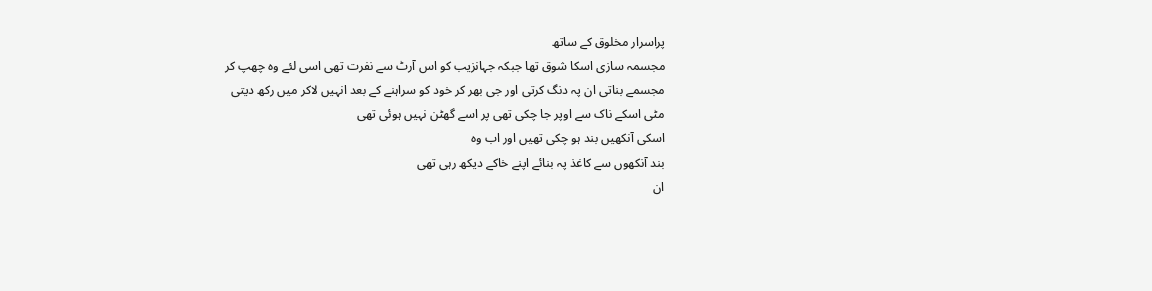پراسرار مخلوق کے ساتھ
مجسمہ سازی اسکا شوق تھا جبکہ جہانزیب کو اس آرٹ سے نفرت تھی اسی لئے وہ چھپ کر مجسمے بناتی ان پہ دنگ کرتی اور جی بھر کر خود کو سراہنے کے بعد انہیں لاکر میں رکھ دیتی
مٹی اسکے ناک سے اوپر جا چکی تھی پر اسے گھٹن نہیں ہوئی تھی
اسکی آنکھیں بند ہو چکی تھیں اور اب وہ
بند آنکھوں سے کاغذ پہ بنائے اپنے خاکے دیکھ رہی تھی
ان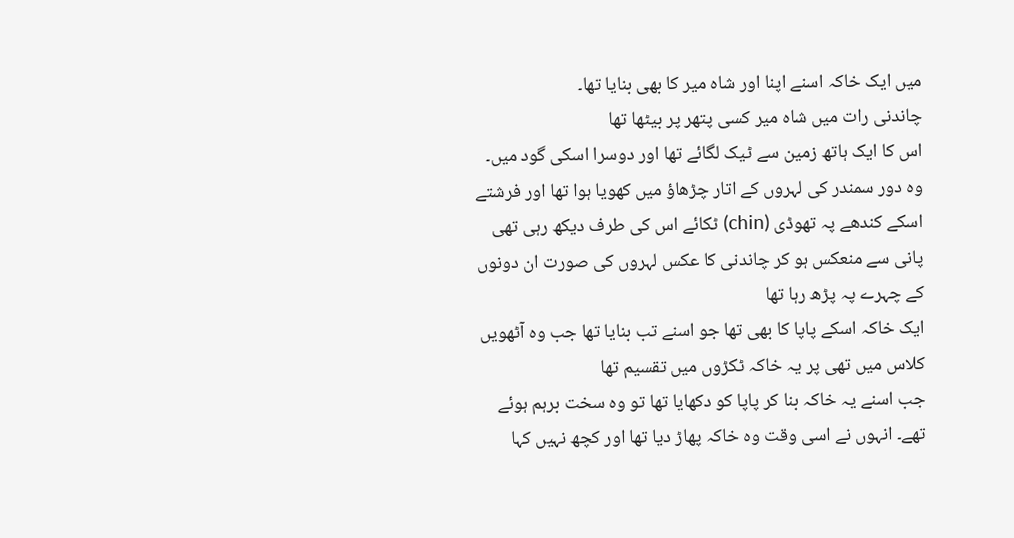میں ایک خاکہ اسنے اپنا اور شاہ میر کا بھی بنایا تھا۔
چاندنی رات میں شاہ میر کسی پتھر پر بیٹھا تھا
اس کا ایک ہاتھ زمین سے ٹیک لگائے تھا اور دوسرا اسکی گود میں۔ وہ دور سمندر کی لہروں کے اتار چڑھاؤ میں کھویا ہوا تھا اور فرشتے اسکے کندھے پہ تھوڈی (chin) ٹکائے اس کی طرف دیکھ رہی تھی
پانی سے منعکس ہو کر چاندنی کا عکس لہروں کی صورت ان دونوں کے چہرے پہ پڑھ رہا تھا
ایک خاکہ اسکے پاپا کا بھی تھا جو اسنے تب بنایا تھا جب وہ آٹھویں کلاس میں تھی پر یہ خاکہ ٹکڑوں میں تقسیم تھا
جب اسنے یہ خاکہ بنا کر پاپا کو دکھایا تھا تو وہ سخت برہم ہوئے تھے۔ انہوں نے اسی وقت وہ خاکہ پھاڑ دیا تھا اور کچھ نہیں کہا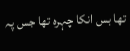تھا بس انکا چہرہ تھا جس پہ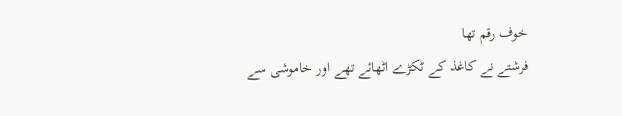خوف رقم تھا
فرشتے نے کاغذ کے ٹکڑے اٹھائے تھے اور خاموشی سے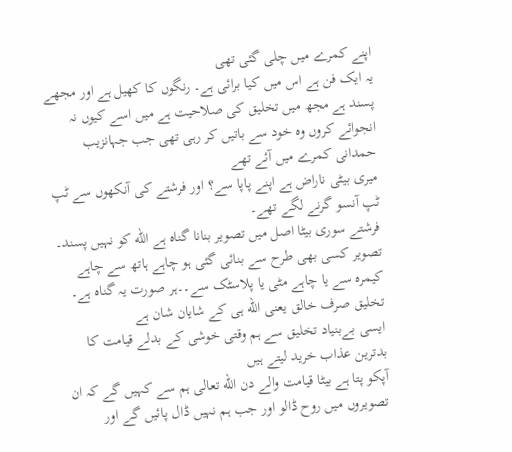اپنے کمرے میں چلی گئی تھی
یہ ایک فن ہے اس میں کیا برائی ہے۔ رنگوں کا کھیل ہے اور مجھے پسند ہے مجھ میں تخلیق کی صلاحیت ہے میں اسے کیوں نہ انجوائے کروں وہ خود سے باتیں کر رہی تھی جب جہانزیب حمدانی کمرے میں آئے تھے
میری بیٹی ناراض ہے اپنے پاپا سے؟ اور فرشتے کی آنکھوں سے ٹپ ٹپ آنسو گرنے لگے تھے۔
فرشتے سوری بیٹا اصل میں تصویر بنانا گناہ ہے الله کو نہیں پسند۔ تصویر کسی بھی طرح سے بنائی گئی ہو چاہے ہاتھ سے چاہے کیمرہ سے یا چاہے مٹی یا پلاسٹک سے۔۔ہر صورت یہ گناہ ہے۔ تخلیق صرف خالق یعنی الله ہی کے شایان شان ہے
ایسی بےبنیاد تخلیق سے ہم وقتی خوشی کے بدلے قیامت کا بدترین عذاب خرید لیتے ہیں
آپکو پتا ہے بیٹا قیامت والے دن الله تعالى ہم سے کہیں گے کہ ان تصویروں میں روح ڈالو اور جب ہم نہیں ڈال پائیں گے اور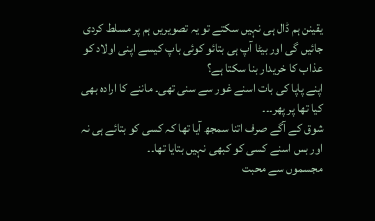یقینن ہم ڈال ہی نہیں سکتے تو یہ تصویریں ہم پر مسلط کردی جائیں گی اور بیٹا آپ ہی بتائو کوئی باپ کیسے اپنی اولاد کو عذاب کا خریدار بنا سکتا ہے؟
اپنے پاپا کی بات اسنے غور سے سنی تھی۔ ماننے کا ارادہ بھی کیا تھا پر پھر۔۔۔
شوق کے آگے صرف اتنا سمجھ آیا تھا کہ کسی کو بتائے ہی نہ اور بس اسنے کسی کو کبھی نہیں بتایا تھا۔۔
مجسموں سے محبت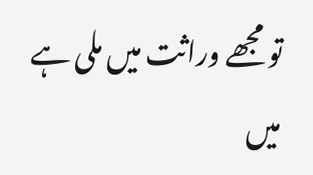تو مجھے وراثت میں ملی ہے میں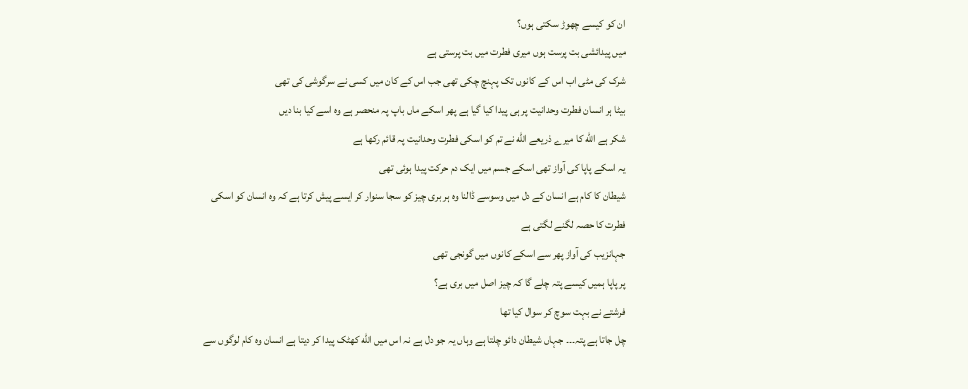ان کو کیسے چھوڑ سکتی ہوں؟
میں پیدائشی بت پرست ہوں میری فطرت میں بت پرستی ہے
شرک کی مٹی اب اس کے کانوں تک پہنچ چکی تھی جب اس کے کان میں کسی نے سرگوشی کی تھی
بیٹا ہر انسان فطرت وحدانیت پر ہی پیدا کیا گیا ہے پھر اسکے ماں باپ پہ منحصر ہے وہ اسے کیا بنا دیں
شکر ہے الله کا میرے ذریعے الله نے تم کو اسکی فطرت وحدانیت پہ قائم رکھا ہے
یہ اسکے پاپا کی آواز تھی اسکے جسم میں ایک دم حرکت پیدا ہوئی تھی
شیطان کا کام ہے انسان کے دل میں وسوسے ڈالنا وہ ہر بری چیز کو سجا سنوار کر ایسے پیش کرتا ہے کہ وہ انسان کو اسکی فطرت کا حصہ لگنے لگتی ہے
جہانزیب کی آواز پھر سے اسکے کانوں میں گونجی تھی
پر پاپا ہمیں کیسے پتہ چلے گا کہ چیز اصل میں بری ہے؟
فرشتے نے بہت سوچ کر سوال کیا تھا
چل جاتا ہے پتہ۔۔۔ جہاں شیطان دائو چلتا ہے وہاں یہ جو دل ہے نہ اس میں الله کھٹک پیدا کر دیتا ہے انسان وہ کام لوگوں سے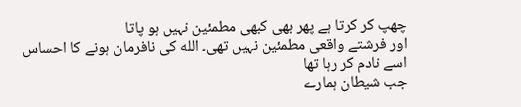چھپ کر کرتا ہے پھر بھی کبھی مطمئین نہیں ہو پاتا
اور فرشتے واقعی مطمئین نہیں تھی۔ الله کی نافرمان ہونے کا احساس اسے نادم کر رہا تھا
جب شیطان ہمارے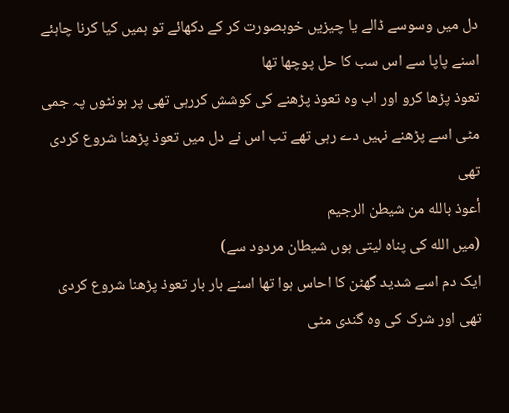دل میں وسوسے ڈالے یا چیزیں خوبصورت کر کے دکھائے تو ہمیں کیا کرنا چاہئے
اسنے پاپا سے اس سب کا حل پوچھا تھا
تعوذ پڑھا کرو اور اب وہ تعوذ پڑھنے کی کوشش کررہی تھی پر ہونٹوں پہ جمی مٹی اسے پڑھنے نہیں دے رہی تھے تب اس نے دل میں تعوذ پڑھنا شروع کردی تھی
أعوذ بالله من شيطن الرجيم
(میں الله کی پناہ لیتی ہوں شیطان مردود سے)
ایک دم اسے شدید گھٹن کا احاس ہوا تھا اسنے بار بار تعوذ پڑھنا شروع کردی تھی اور شرک کی وہ گندی مٹی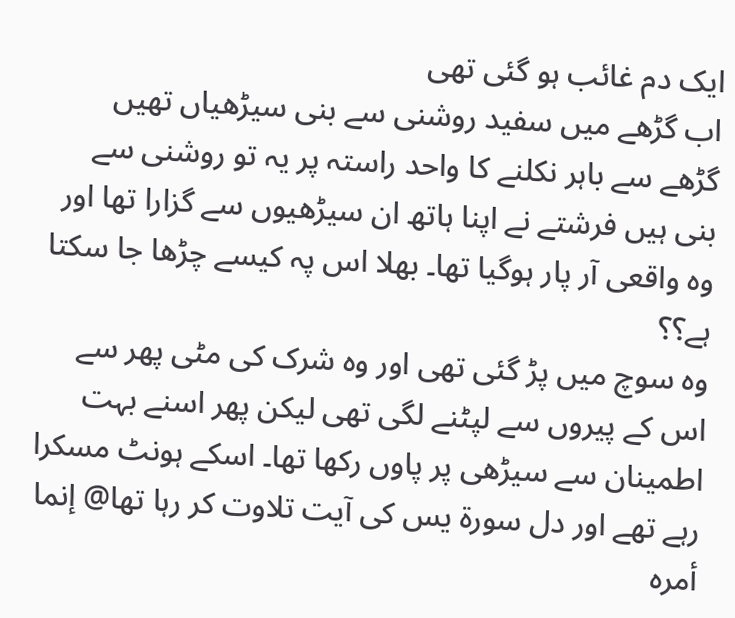ایک دم غائب ہو گئی تھی
اب گڑھے میں سفید روشنی سے بنی سیڑھیاں تھیں گڑھے سے باہر نکلنے کا واحد راستہ پر یہ تو روشنی سے بنی ہیں فرشتے نے اپنا ہاتھ ان سیڑھیوں سے گزارا تھا اور وہ واقعی آر پار ہوگیا تھا۔ بھلا اس پہ کیسے چڑھا جا سکتا ہے؟؟
وہ سوچ میں پڑ گئی تھی اور وہ شرک کی مٹی پھر سے اس کے پیروں سے لپٹنے لگی تھی لیکن پھر اسنے بہت اطمینان سے سیڑھی پر پاوں رکھا تھا۔ اسکے ہونٹ مسکرا رہے تھے اور دل سورة يس کی آیت تلاوت کر رہا تھا@ إنما أمره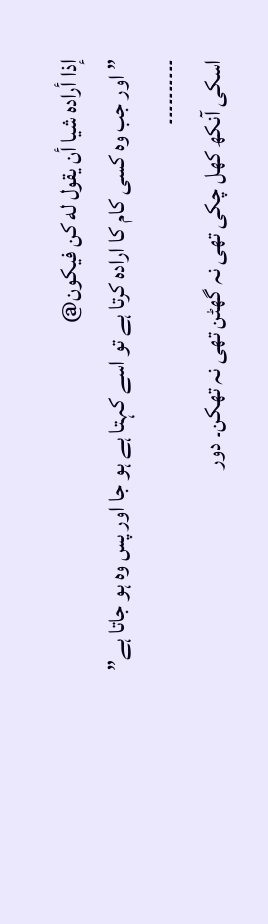إذا أراده شيا أن يقول له كن فيكون@
”اور جب وہ کسی کام کا ارادہ کرتا ہے تو اسے کہتا ہے ہو جا اور پس وہ ہو جاتا ہے”
۔۔۔۔۔۔۔۔۔۔
اسکی آنکھ کھل چکی تھی نہ گھٹن تھی نہ تھکن۔ دور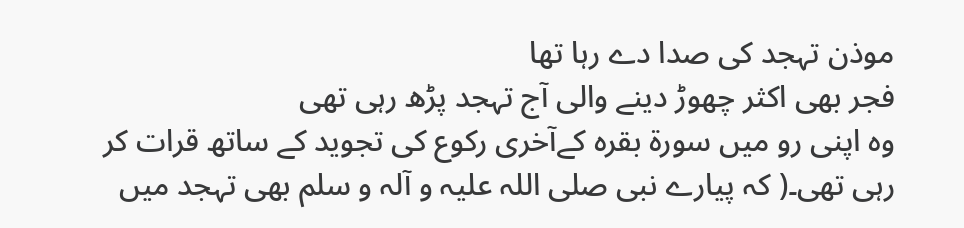موذن تہجد کی صدا دے رہا تھا
فجر بھی اکثر چھوڑ دینے والی آج تہجد پڑھ رہی تھی
وہ اپنی رو میں سورة بقره کےآخری رکوع کی تجوید کے ساتھ قرات کر رہی تھی۔( کہ پیارے نبی صلی اللہ علیہ و آلہ و سلم بھی تہجد میں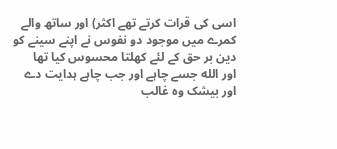اسی کی قرات کرتے تھے اکثر) اور ساتھ والے کمرے میں موجود دو نفوس نے اپنے سینے کو دین بر حق کے لئے کھلتا محسوس کیا تھا
اور الله جسے چاہے اور جب چاہے ہدایت دے اور بیشک وہ غالب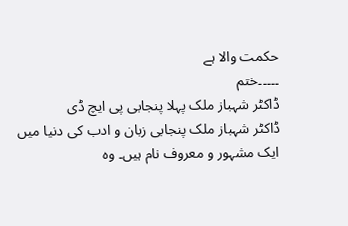حکمت والا ہے
۔۔۔۔۔ختم
ڈاکٹر شہباز ملک پہلا پنجابی پی ایچ ڈی
ڈاکٹر شہباز ملک پنجابی زبان و ادب کی دنیا میں ایک مشہور و معروف نام ہیں۔ وہ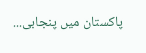پاکستان میں پنجابی...